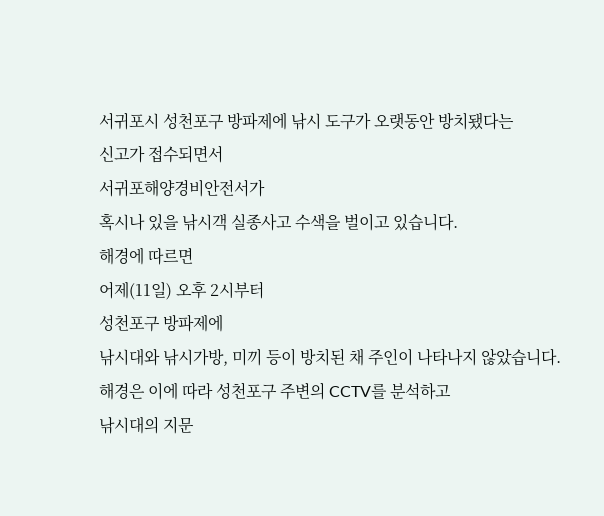서귀포시 성천포구 방파제에 낚시 도구가 오랫동안 방치됐다는
신고가 접수되면서
서귀포해양경비안전서가
혹시나 있을 낚시객 실종사고 수색을 벌이고 있습니다.
해경에 따르면
어제(11일) 오후 2시부터
성천포구 방파제에
낚시대와 낚시가방, 미끼 등이 방치된 채 주인이 나타나지 않았습니다.
해경은 이에 따라 성천포구 주변의 CCTV를 분석하고
낚시대의 지문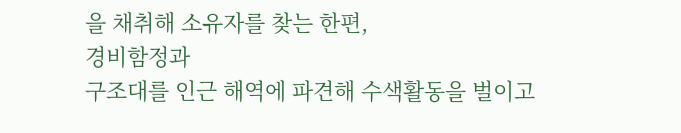을 채취해 소유자를 찾는 한편,
경비함정과
구조대를 인근 해역에 파견해 수색활동을 벌이고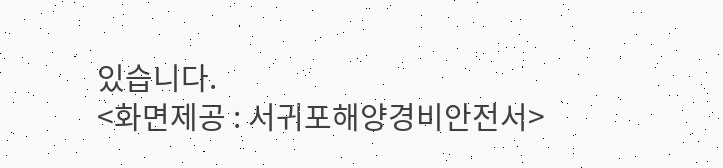있습니다.
<화면제공 : 서귀포해양경비안전서>